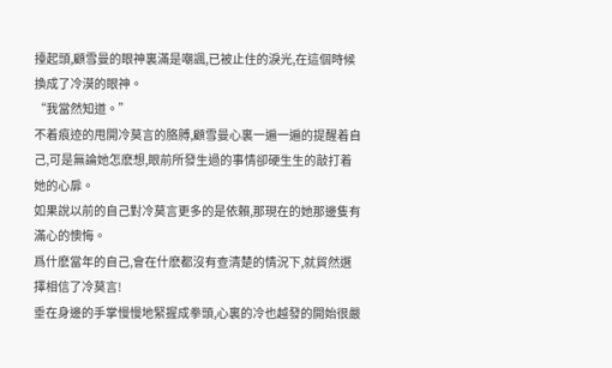擡起頭,顧雪曼的眼神裏滿是嘲諷,已被止住的淚光,在這個時候換成了冷漠的眼神。
“我當然知道。”
不着痕迹的甩開冷莫言的胳膊,顧雪曼心裏一遍一遍的提醒着自己,可是無論她怎麽想,眼前所發生過的事情卻硬生生的敲打着她的心扉。
如果說以前的自己對冷莫言更多的是依賴,那現在的她那邊隻有滿心的懊悔。
爲什麽當年的自己,會在什麽都沒有查清楚的情況下,就貿然選擇相信了冷莫言!
垂在身邊的手掌慢慢地緊握成拳頭,心裏的冷也越發的開始很嚴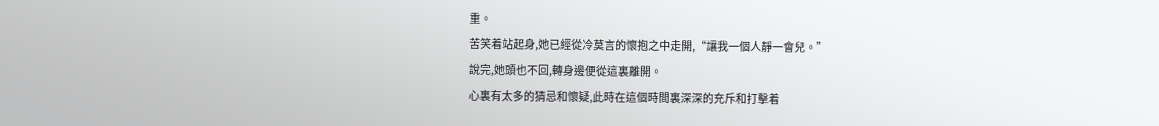重。
苦笑着站起身,她已經從冷莫言的懷抱之中走開,“讓我一個人靜一會兒。”
說完,她頭也不回,轉身邊便從這裏離開。
心裏有太多的猜忌和懷疑,此時在這個時間裏深深的充斥和打擊着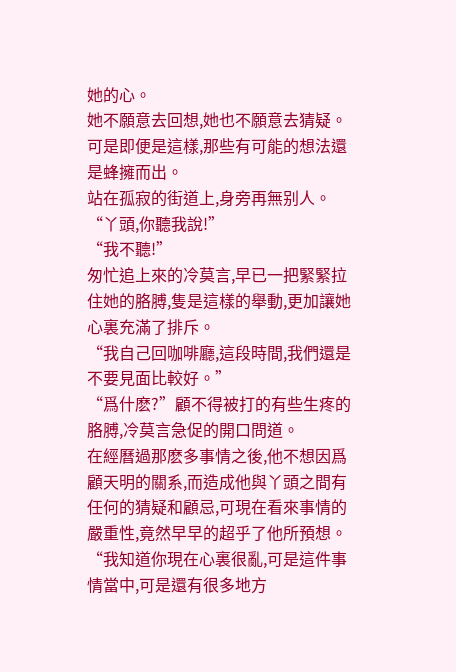她的心。
她不願意去回想,她也不願意去猜疑。
可是即便是這樣,那些有可能的想法還是蜂擁而出。
站在孤寂的街道上,身旁再無别人。
“丫頭,你聽我說!”
“我不聽!”
匆忙追上來的冷莫言,早已一把緊緊拉住她的胳膊,隻是這樣的舉動,更加讓她心裏充滿了排斥。
“我自己回咖啡廳,這段時間,我們還是不要見面比較好。”
“爲什麽?”顧不得被打的有些生疼的胳膊,冷莫言急促的開口問道。
在經曆過那麽多事情之後,他不想因爲顧天明的關系,而造成他與丫頭之間有任何的猜疑和顧忌,可現在看來事情的嚴重性,竟然早早的超乎了他所預想。
“我知道你現在心裏很亂,可是這件事情當中,可是還有很多地方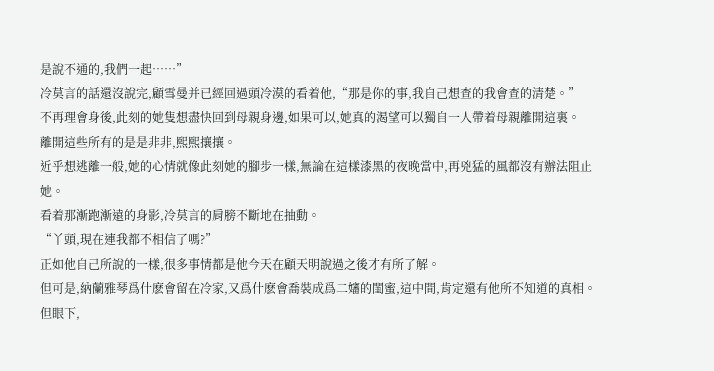是說不通的,我們一起……”
冷莫言的話還沒說完,顧雪曼并已經回過頭冷漠的看着他,“那是你的事,我自己想查的我會查的清楚。”
不再理會身後,此刻的她隻想盡快回到母親身邊,如果可以,她真的渴望可以獨自一人帶着母親離開這裏。
離開這些所有的是是非非,熙熙攘攘。
近乎想逃離一般,她的心情就像此刻她的腳步一樣,無論在這樣漆黑的夜晚當中,再兇猛的風都沒有辦法阻止她。
看着那漸跑漸遠的身影,冷莫言的肩膀不斷地在抽動。
“丫頭,現在連我都不相信了嗎?”
正如他自己所說的一樣,很多事情都是他今天在顧天明說過之後才有所了解。
但可是,納蘭雅琴爲什麽會留在冷家,又爲什麽會喬裝成爲二嬸的閨蜜,這中間,肯定還有他所不知道的真相。
但眼下,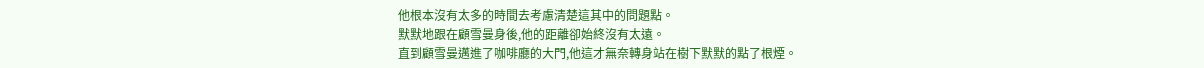他根本沒有太多的時間去考慮清楚這其中的問題點。
默默地跟在顧雪曼身後,他的距離卻始終沒有太遠。
直到顧雪曼邁進了咖啡廳的大門,他這才無奈轉身站在樹下默默的點了根煙。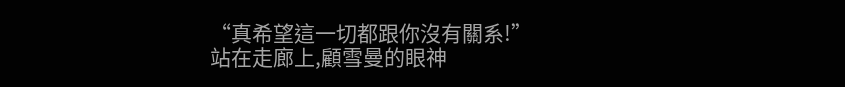“真希望這一切都跟你沒有關系!”
站在走廊上,顧雪曼的眼神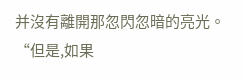并沒有離開那忽閃忽暗的亮光。
“但是,如果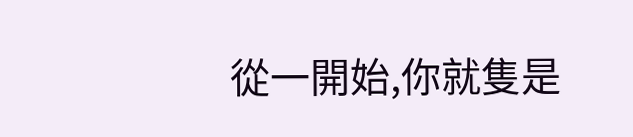從一開始,你就隻是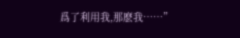爲了利用我,那麽我……”